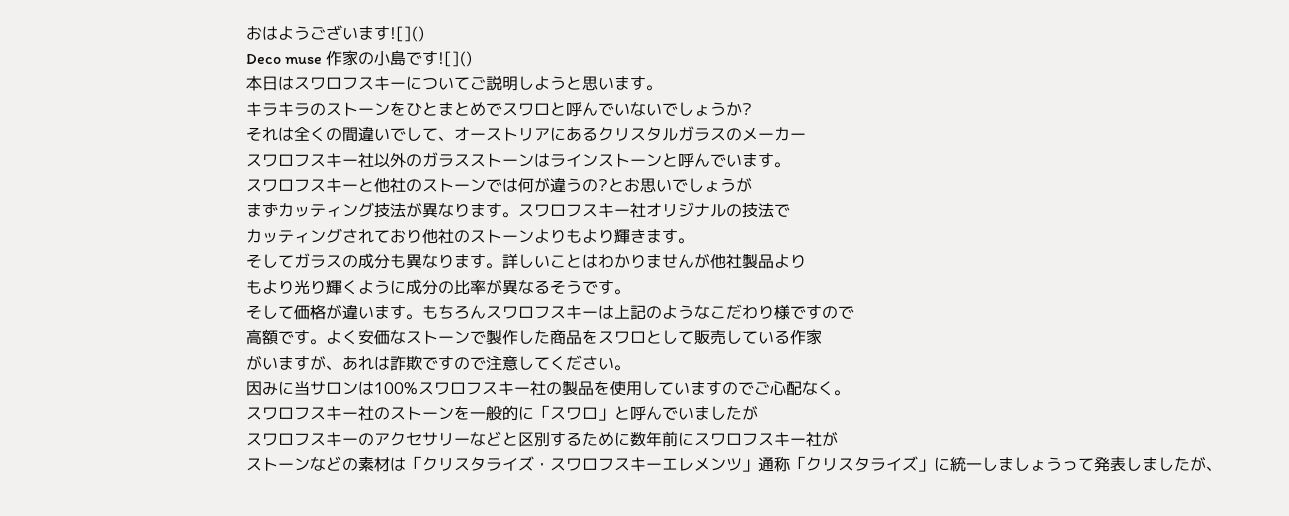おはようございます![]()
Deco muse 作家の小島です![]()
本日はスワロフスキーについてご説明しようと思います。
キラキラのストーンをひとまとめでスワロと呼んでいないでしょうか?
それは全くの間違いでして、オーストリアにあるクリスタルガラスのメーカー
スワロフスキー社以外のガラスストーンはラインストーンと呼んでいます。
スワロフスキーと他社のストーンでは何が違うの?とお思いでしょうが
まずカッティング技法が異なります。スワロフスキー社オリジナルの技法で
カッティングされており他社のストーンよりもより輝きます。
そしてガラスの成分も異なります。詳しいことはわかりませんが他社製品より
もより光り輝くように成分の比率が異なるそうです。
そして価格が違います。もちろんスワロフスキーは上記のようなこだわり様ですので
高額です。よく安価なストーンで製作した商品をスワロとして販売している作家
がいますが、あれは詐欺ですので注意してください。
因みに当サロンは100%スワロフスキー社の製品を使用していますのでご心配なく。
スワロフスキー社のストーンを一般的に「スワロ」と呼んでいましたが
スワロフスキーのアクセサリーなどと区別するために数年前にスワロフスキー社が
ストーンなどの素材は「クリスタライズ・スワロフスキーエレメンツ」通称「クリスタライズ」に統一しましょうって発表しましたが、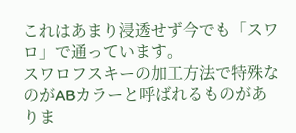これはあまり浸透せず今でも「スワロ」で通っています。
スワロフスキーの加工方法で特殊なのがABカラーと呼ばれるものがありま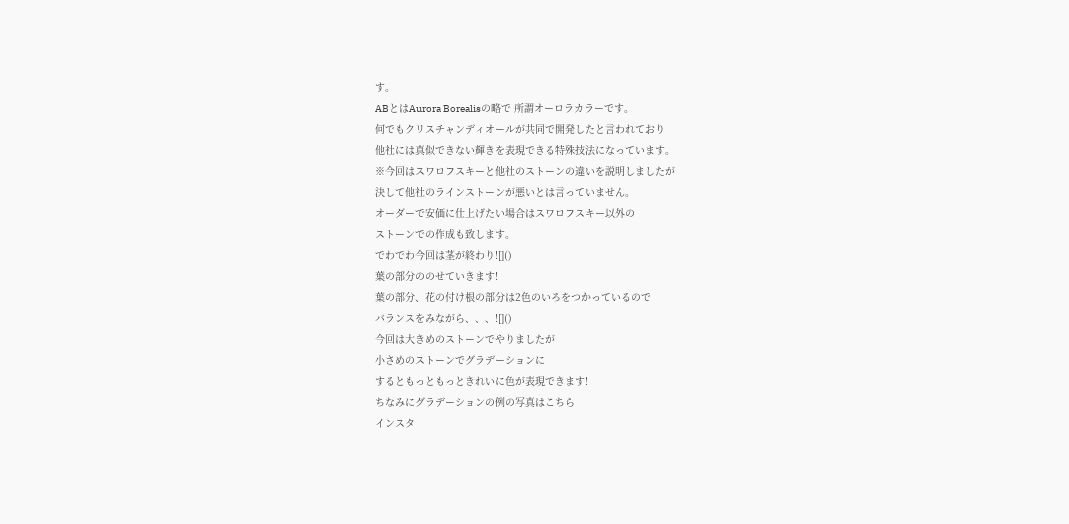す。
ABとはAurora Borealisの略で 所謂オーロラカラーです。
何でもクリスチャンディオールが共同で開発したと言われており
他社には真似できない輝きを表現できる特殊技法になっています。
※今回はスワロフスキーと他社のストーンの違いを説明しましたが
決して他社のラインストーンが悪いとは言っていません。
オーダーで安価に仕上げたい場合はスワロフスキー以外の
ストーンでの作成も致します。
でわでわ今回は茎が終わり![]()
葉の部分ののせていきます!
葉の部分、花の付け根の部分は2色のいろをつかっているので
バランスをみながら、、、![]()
今回は大きめのストーンでやりましたが
小さめのストーンでグラデーションに
するともっともっときれいに色が表現できます!
ちなみにグラデーションの例の写真はこちら
インスタ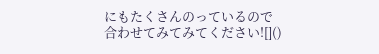にもたくさんのっているので
合わせてみてみてください![]()